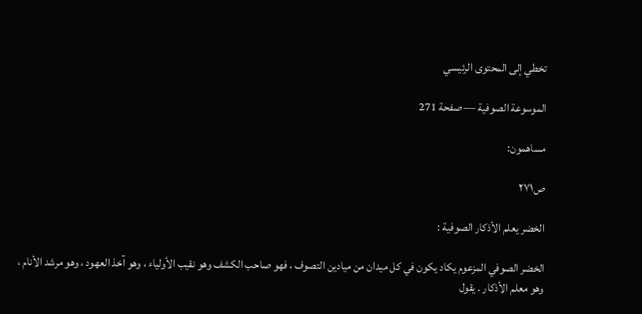تخطي إلى المحتوى الرئيسي

الموسوعة الصوفية — صفحة 271

مساهمون:

ص٢٧١

الخضر يعلم الأذكار الصوفية :

الخضر الصوفي المزعوم يكاد يكون في كل ميدان من ميادين التصوف ، فهو صاحب الكشف وهو نقيب الأولياء ، وهو آخذ العهود ، وهو مرشد الأنام ، وهو معلم الأذكار . يقول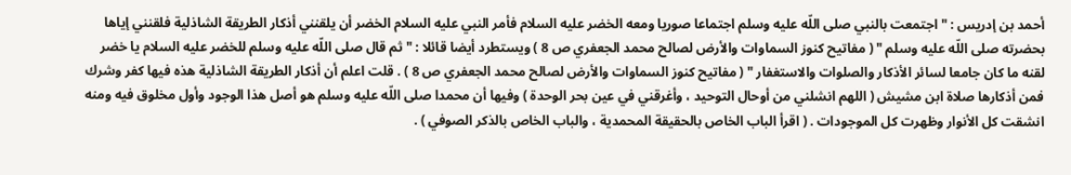أحمد بن إدريس : " اجتمعت بالنبي صلى اللّه عليه وسلم اجتماعا صوريا ومعه الخضر عليه السلام فأمر النبي عليه السلام الخضر أن يلقنني أذكار الطريقة الشاذلية فلقنني إياها بحضرته صلى اللّه عليه وسلم " ( مفاتيح كنوز السماوات والأرض لصالح محمد الجعفري ص 8 ) ويستطرد أيضا قائلا : " ثم قال صلى اللّه عليه وسلم للخضر عليه السلام يا خضر لقنه ما كان جامعا لسائر الأذكار والصلوات والاستغفار " ( مفاتيح كنوز السماوات والأرض لصالح محمد الجعفري ص 8 ) . قلت اعلم أن أذكار الطريقة الشاذلية هذه فيها كفر وشرك فمن أذكارها صلاة ابن مشيش ( اللهم انشلني من أوحال التوحيد ، وأغرقني في عين بحر الوحدة ) وفيها أن محمدا صلى اللّه عليه وسلم هو أصل هذا الوجود وأول مخلوق فيه ومنه انشقت كل الأنوار وظهرت كل الموجودات . ( اقرأ الباب الخاص بالحقيقة المحمدية ، والباب الخاص بالذكر الصوفي ) .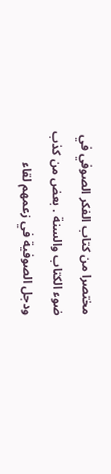مختصرا من كتاب الفكر الصوفي في ضوء الكتاب والسنة . بعض من كذب ودجل الصوفية في زعمهم لقاء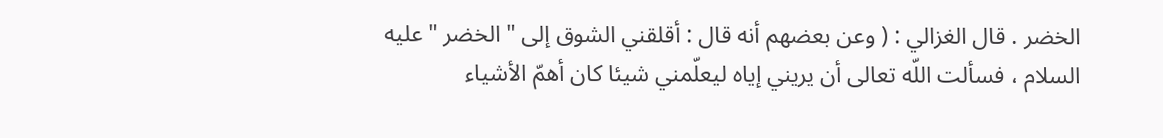الخضر . قال الغزالي : ( وعن بعضهم أنه قال : أقلقني الشوق إلى " الخضر " عليه السلام ، فسألت اللّه تعالى أن يريني إياه ليعلّمني شيئا كان أهمّ الأشياء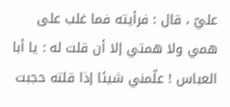عليّ ، قال : فرأيته فما غلب على همي ولا همتي إلا أن قلت له : يا أبا العباس ! علّمني شيئا إذا قلته حجبت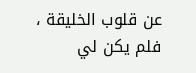عن قلوب الخليقة ، فلم يكن لي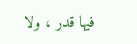فيها قدر ، ولا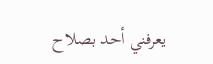يعرفني أحد بصلاح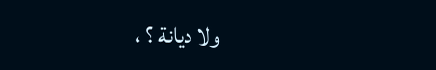ولا ديانة ؟ ،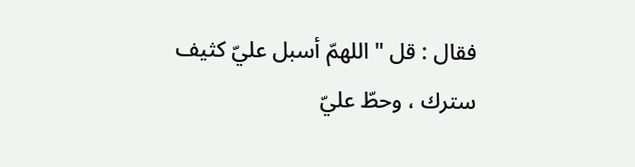فقال : قل " اللهمّ أسبل عليّ كثيف سترك ، وحطّ عليّ